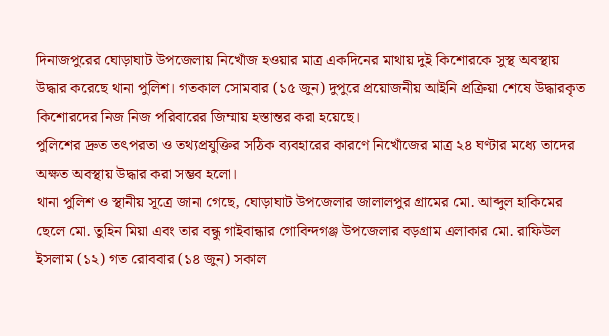দিনাজপুরের ঘোড়াঘাট উপজেলায় নিখোঁজ হওয়ার মাত্র একদিনের মাথায় দুই কিশোরকে সুস্থ অবস্থায় উদ্ধার করেছে থানা পুলিশ। গতকাল সোমবার (১৫ জুন) দুপুরে প্রয়োজনীয় আইনি প্রক্রিয়া শেষে উদ্ধারকৃত কিশোরদের নিজ নিজ পরিবারের জিম্মায় হস্তান্তর করা হয়েছে।
পুলিশের দ্রুত তৎপরতা ও তথ্যপ্রযুক্তির সঠিক ব্যবহারের কারণে নিখোঁজের মাত্র ২৪ ঘণ্টার মধ্যে তাদের অক্ষত অবস্থায় উদ্ধার করা সম্ভব হলো।
থানা পুলিশ ও স্থানীয় সূত্রে জানা গেছে, ঘোড়াঘাট উপজেলার জালালপুর গ্রামের মো. আব্দুল হাকিমের ছেলে মো. তুহিন মিয়া এবং তার বন্ধু গাইবান্ধার গোবিন্দগঞ্জ উপজেলার বড়গ্রাম এলাকার মো. রাফিউল ইসলাম (১২) গত রোববার (১৪ জুন) সকাল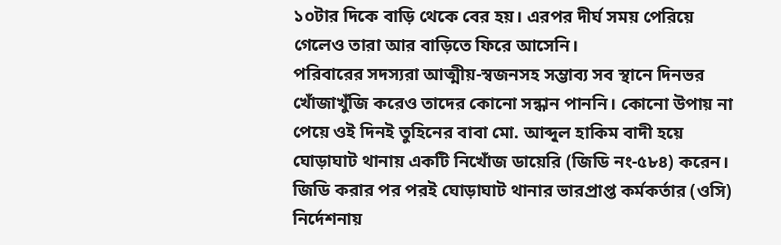১০টার দিকে বাড়ি থেকে বের হয়। এরপর দীর্ঘ সময় পেরিয়ে গেলেও তারা আর বাড়িতে ফিরে আসেনি।
পরিবারের সদস্যরা আত্মীয়-স্বজনসহ সম্ভাব্য সব স্থানে দিনভর খোঁজাখুঁজি করেও তাদের কোনো সন্ধান পাননি। কোনো উপায় না পেয়ে ওই দিনই তুহিনের বাবা মো. আব্দুল হাকিম বাদী হয়ে ঘোড়াঘাট থানায় একটি নিখোঁজ ডায়েরি (জিডি নং-৫৮৪) করেন।
জিডি করার পর পরই ঘোড়াঘাট থানার ভারপ্রাপ্ত কর্মকর্তার (ওসি) নির্দেশনায়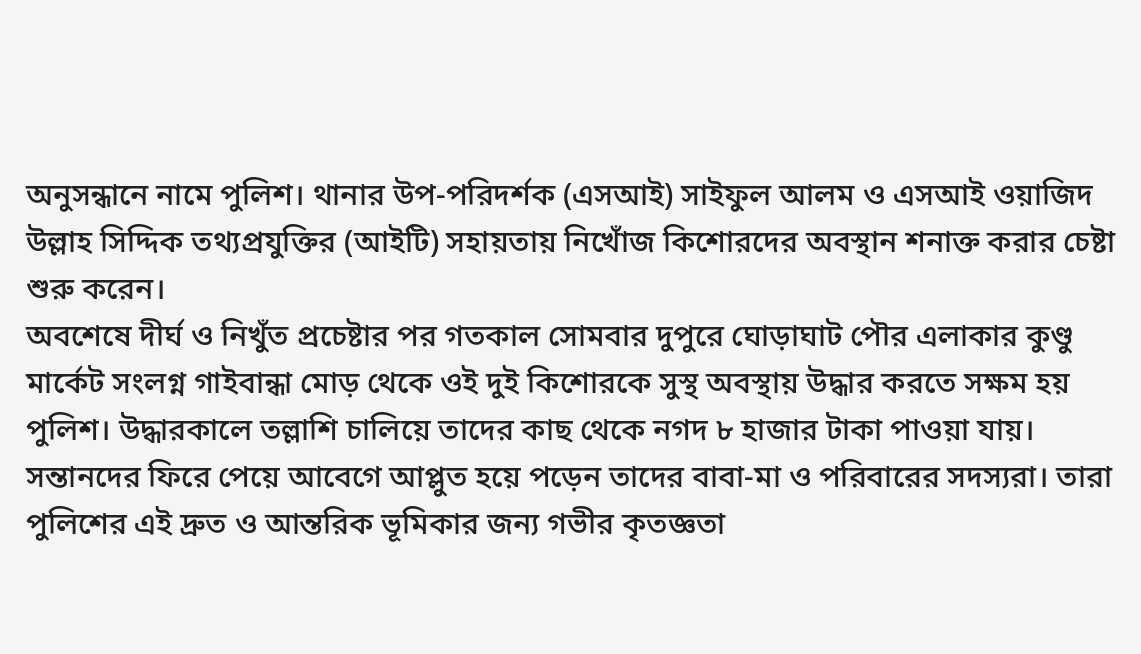অনুসন্ধানে নামে পুলিশ। থানার উপ-পরিদর্শক (এসআই) সাইফুল আলম ও এসআই ওয়াজিদ উল্লাহ সিদ্দিক তথ্যপ্রযুক্তির (আইটি) সহায়তায় নিখোঁজ কিশোরদের অবস্থান শনাক্ত করার চেষ্টা শুরু করেন।
অবশেষে দীর্ঘ ও নিখুঁত প্রচেষ্টার পর গতকাল সোমবার দুপুরে ঘোড়াঘাট পৌর এলাকার কুণ্ডু মার্কেট সংলগ্ন গাইবান্ধা মোড় থেকে ওই দুই কিশোরকে সুস্থ অবস্থায় উদ্ধার করতে সক্ষম হয় পুলিশ। উদ্ধারকালে তল্লাশি চালিয়ে তাদের কাছ থেকে নগদ ৮ হাজার টাকা পাওয়া যায়।
সন্তানদের ফিরে পেয়ে আবেগে আপ্লুত হয়ে পড়েন তাদের বাবা-মা ও পরিবারের সদস্যরা। তারা পুলিশের এই দ্রুত ও আন্তরিক ভূমিকার জন্য গভীর কৃতজ্ঞতা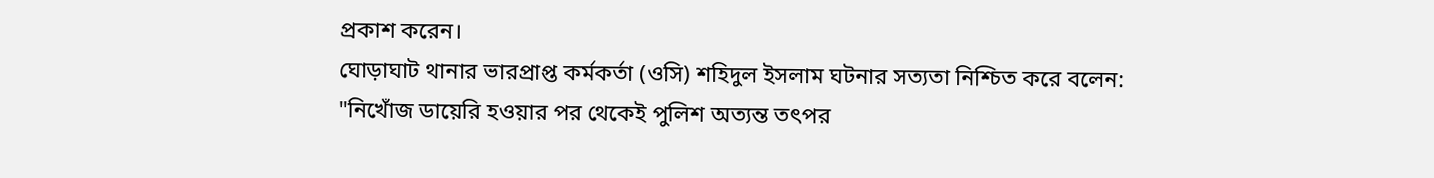প্রকাশ করেন।
ঘোড়াঘাট থানার ভারপ্রাপ্ত কর্মকর্তা (ওসি) শহিদুল ইসলাম ঘটনার সত্যতা নিশ্চিত করে বলেন:
"নিখোঁজ ডায়েরি হওয়ার পর থেকেই পুলিশ অত্যন্ত তৎপর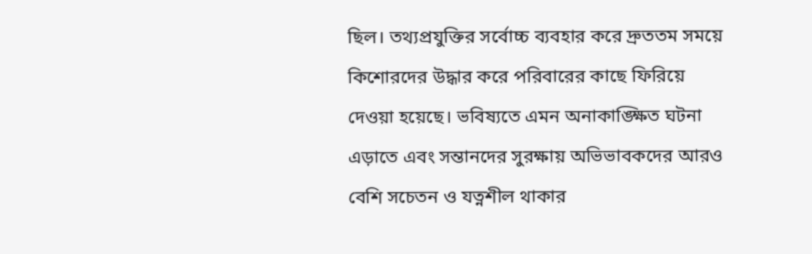ছিল। তথ্যপ্রযুক্তির সর্বোচ্চ ব্যবহার করে দ্রুততম সময়ে কিশোরদের উদ্ধার করে পরিবারের কাছে ফিরিয়ে দেওয়া হয়েছে। ভবিষ্যতে এমন অনাকাঙ্ক্ষিত ঘটনা এড়াতে এবং সন্তানদের সুরক্ষায় অভিভাবকদের আরও বেশি সচেতন ও যত্নশীল থাকার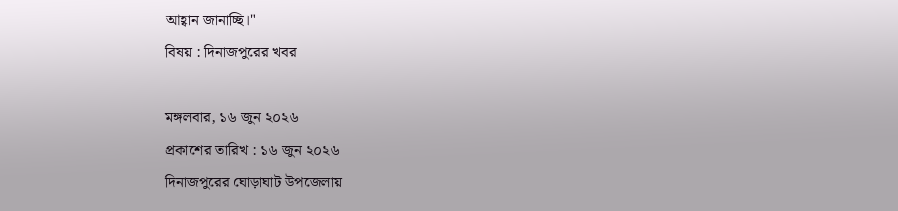আহ্বান জানাচ্ছি।"
বিষয় : দিনাজপুরের খবর

মঙ্গলবার, ১৬ জুন ২০২৬
প্রকাশের তারিখ : ১৬ জুন ২০২৬
দিনাজপুরের ঘোড়াঘাট উপজেলায়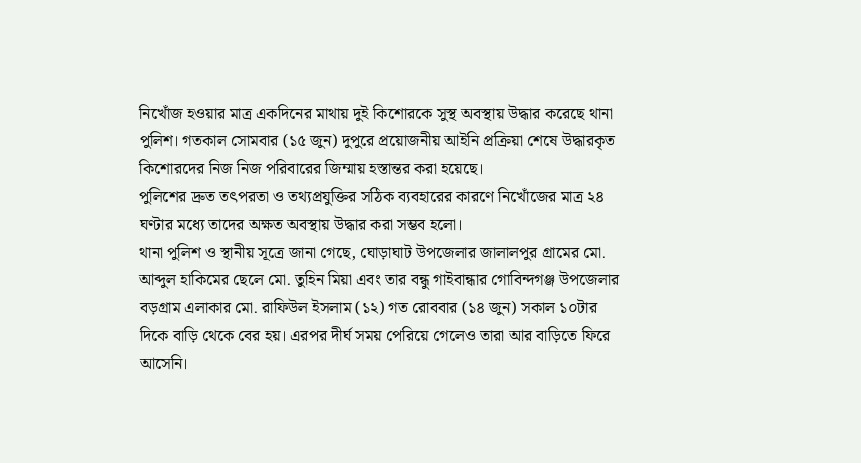নিখোঁজ হওয়ার মাত্র একদিনের মাথায় দুই কিশোরকে সুস্থ অবস্থায় উদ্ধার করেছে থানা পুলিশ। গতকাল সোমবার (১৫ জুন) দুপুরে প্রয়োজনীয় আইনি প্রক্রিয়া শেষে উদ্ধারকৃত কিশোরদের নিজ নিজ পরিবারের জিম্মায় হস্তান্তর করা হয়েছে।
পুলিশের দ্রুত তৎপরতা ও তথ্যপ্রযুক্তির সঠিক ব্যবহারের কারণে নিখোঁজের মাত্র ২৪ ঘণ্টার মধ্যে তাদের অক্ষত অবস্থায় উদ্ধার করা সম্ভব হলো।
থানা পুলিশ ও স্থানীয় সূত্রে জানা গেছে, ঘোড়াঘাট উপজেলার জালালপুর গ্রামের মো. আব্দুল হাকিমের ছেলে মো. তুহিন মিয়া এবং তার বন্ধু গাইবান্ধার গোবিন্দগঞ্জ উপজেলার বড়গ্রাম এলাকার মো. রাফিউল ইসলাম (১২) গত রোববার (১৪ জুন) সকাল ১০টার দিকে বাড়ি থেকে বের হয়। এরপর দীর্ঘ সময় পেরিয়ে গেলেও তারা আর বাড়িতে ফিরে আসেনি।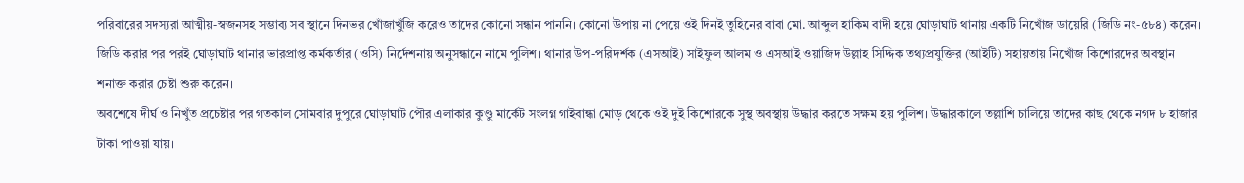পরিবারের সদস্যরা আত্মীয়-স্বজনসহ সম্ভাব্য সব স্থানে দিনভর খোঁজাখুঁজি করেও তাদের কোনো সন্ধান পাননি। কোনো উপায় না পেয়ে ওই দিনই তুহিনের বাবা মো. আব্দুল হাকিম বাদী হয়ে ঘোড়াঘাট থানায় একটি নিখোঁজ ডায়েরি (জিডি নং-৫৮৪) করেন।
জিডি করার পর পরই ঘোড়াঘাট থানার ভারপ্রাপ্ত কর্মকর্তার (ওসি) নির্দেশনায় অনুসন্ধানে নামে পুলিশ। থানার উপ-পরিদর্শক (এসআই) সাইফুল আলম ও এসআই ওয়াজিদ উল্লাহ সিদ্দিক তথ্যপ্রযুক্তির (আইটি) সহায়তায় নিখোঁজ কিশোরদের অবস্থান শনাক্ত করার চেষ্টা শুরু করেন।
অবশেষে দীর্ঘ ও নিখুঁত প্রচেষ্টার পর গতকাল সোমবার দুপুরে ঘোড়াঘাট পৌর এলাকার কুণ্ডু মার্কেট সংলগ্ন গাইবান্ধা মোড় থেকে ওই দুই কিশোরকে সুস্থ অবস্থায় উদ্ধার করতে সক্ষম হয় পুলিশ। উদ্ধারকালে তল্লাশি চালিয়ে তাদের কাছ থেকে নগদ ৮ হাজার টাকা পাওয়া যায়।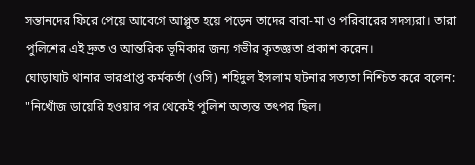সন্তানদের ফিরে পেয়ে আবেগে আপ্লুত হয়ে পড়েন তাদের বাবা-মা ও পরিবারের সদস্যরা। তারা পুলিশের এই দ্রুত ও আন্তরিক ভূমিকার জন্য গভীর কৃতজ্ঞতা প্রকাশ করেন।
ঘোড়াঘাট থানার ভারপ্রাপ্ত কর্মকর্তা (ওসি) শহিদুল ইসলাম ঘটনার সত্যতা নিশ্চিত করে বলেন:
"নিখোঁজ ডায়েরি হওয়ার পর থেকেই পুলিশ অত্যন্ত তৎপর ছিল।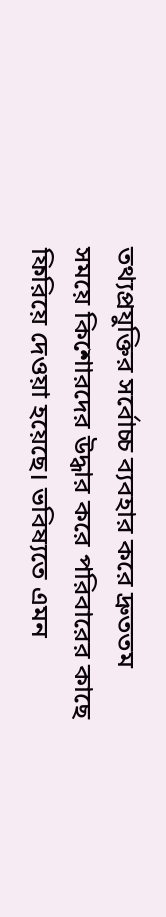তথ্যপ্রযুক্তির সর্বোচ্চ ব্যবহার করে দ্রুততম সময়ে কিশোরদের উদ্ধার করে পরিবারের কাছে ফিরিয়ে দেওয়া হয়েছে। ভবিষ্যতে এমন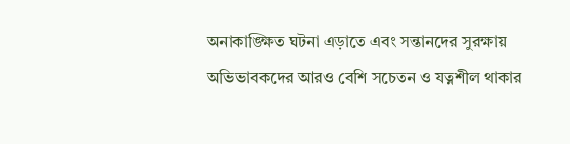অনাকাঙ্ক্ষিত ঘটনা এড়াতে এবং সন্তানদের সুরক্ষায় অভিভাবকদের আরও বেশি সচেতন ও যত্নশীল থাকার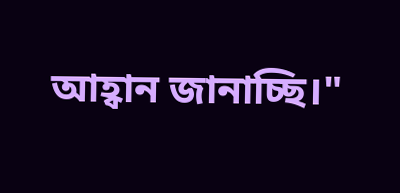আহ্বান জানাচ্ছি।"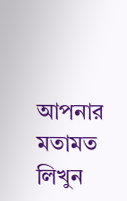আপনার মতামত লিখুন